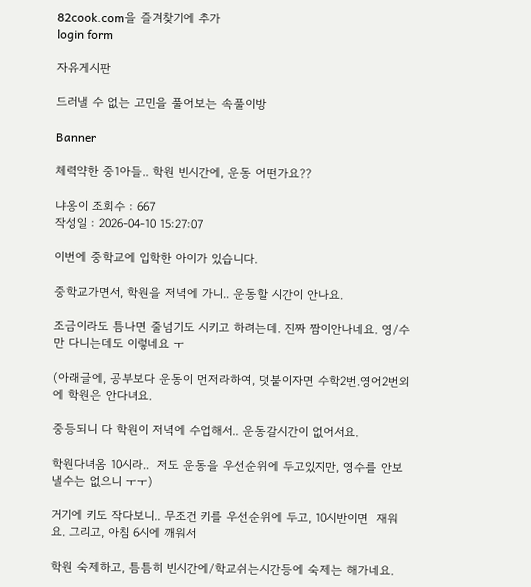82cook.com을 즐겨찾기에 추가
login form

자유게시판

드러낼 수 없는 고민을 풀어보는 속풀이방

Banner

체력약한 중1아들.. 학원 빈시간에, 운동 어떤가요??

냐옹이 조회수 : 667
작성일 : 2026-04-10 15:27:07

이번에 중학교에 입학한 아이가 있습니다.

중학교가면서, 학원을 저녁에 가니.. 운동할 시간이 안나요.

조금이라도 틈나면 줄넘기도 시키고 하려는데. 진짜 짬이안나네요. 영/수만 다니는데도 이렇네요 ㅜ

(아래글에, 공부보다 운동이 먼저라하여, 덧붙이자면 수학2번.영어2번외에 학원은 안다녀요.

중등되니 다 학원이 저녁에 수업해서.. 운동갈시간이 없어서요.

학원다녀옴 10시라..  저도 운동을 우선순위에 두고있지만, 영수를 안보낼수는 없으니 ㅜㅜ)

거기에 키도 작다보니.. 무조건 키를 우선순위에 두고, 10시반이면  재워요. 그리고, 아침 6시에 깨워서

학원 숙제하고, 틈틈히 빈시간에/학교쉬는시간등에 숙제는 해가네요.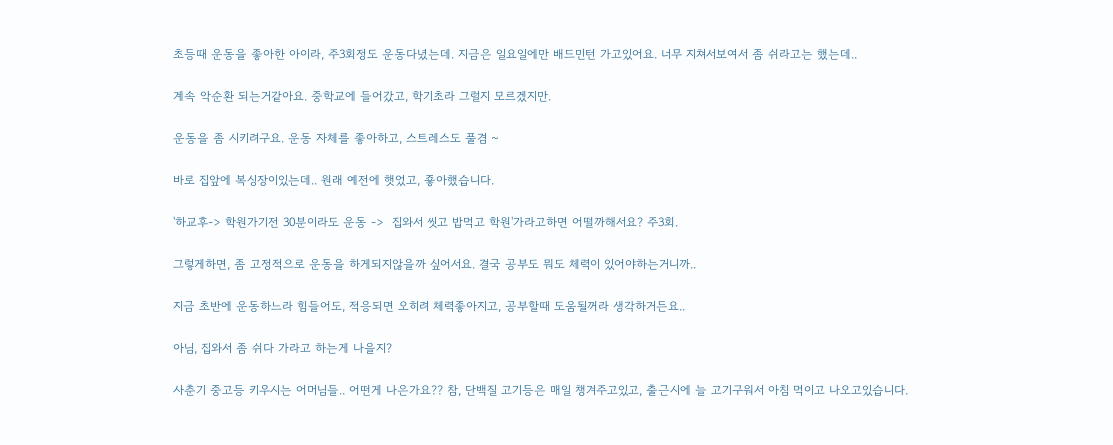초등때 운동을 좋아한 아이라, 주3회정도 운동다녔는데. 지금은 일요일에만 배드민턴 가고있어요. 너무 지쳐서보여서 좀 쉬라고는 했는데..

계속 악순환 되는거같아요. 중학교에 들어갔고, 학기초라 그럴지 모르겠지만.

운동을 좀 시키려구요. 운동 자체를 좋아하고, 스트레스도 풀겸 ~

바로 집앞에 복싱장이있는데.. 원래 예전에 햇었고, 죻아했습니다.

'하교후-> 학원가기전 30분이라도 운동 ->  집와서 씻고 밥먹고 학원'가라고하면 어떨까해서요? 주3회.

그렇게하면, 좀 고정적으로 운동을 하게되지않을까 싶어서요. 결국 공부도 뭐도 체력이 있어야하는거니까..

지금 초반에 운동하느라 힘들어도, 적응되면 오히려 체력좋아지고, 공부할때 도움될꺼라 생각하거든요..

아님, 집와서 좀 쉬다 가라고 하는게 나을지?

사춘기 중고등 키우시는 어머님들.. 어떤게 나은가요?? 참, 단백질 고기등은 매일 챙겨주고있고, 출근시에 늘 고기구워서 아침 먹이고 나오고있습니다.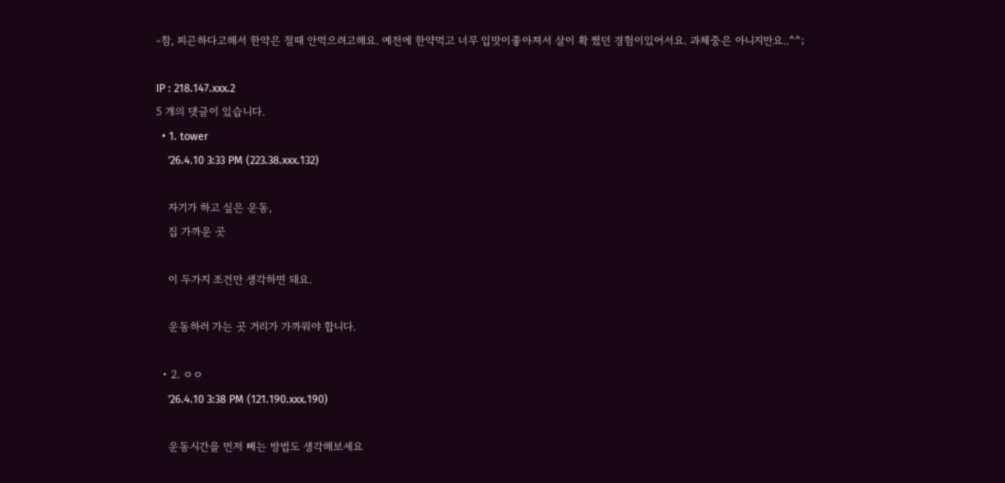-참, 피곤하다고해서 한약은 절때 안먹으려고해요. 예전에 한약먹고 너무 입맛이좋아져서 살이 확 쪘던 경험이있어서요. 과체중은 아니지만요..^^;

IP : 218.147.xxx.2
5 개의 댓글이 있습니다.
  • 1. tower
    '26.4.10 3:33 PM (223.38.xxx.132)

    자기가 하고 싶은 운동,
    집 가까운 곳

    이 두가지 조건만 생각하면 돼요.

    운동하러 가는 곳 거리가 가까워야 합니다.

  • 2. ㅇㅇ
    '26.4.10 3:38 PM (121.190.xxx.190)

    운동시간을 먼저 빼는 방법도 생각해보세요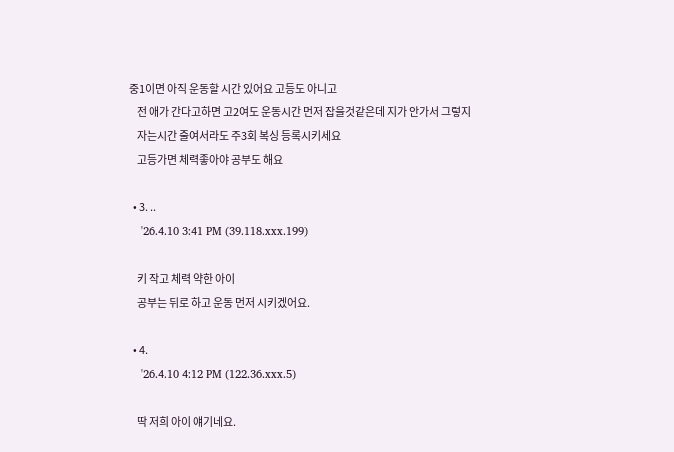중1이면 아직 운동할 시간 있어요 고등도 아니고
    전 애가 간다고하면 고2여도 운동시간 먼저 잡을것같은데 지가 안가서 그렇지
    자는시간 줄여서라도 주3회 복싱 등록시키세요
    고등가면 체력좋아야 공부도 해요

  • 3. ..
    '26.4.10 3:41 PM (39.118.xxx.199)

    키 작고 체력 약한 아이
    공부는 뒤로 하고 운동 먼저 시키겠어요.

  • 4.
    '26.4.10 4:12 PM (122.36.xxx.5)

    딱 저희 아이 얘기네요.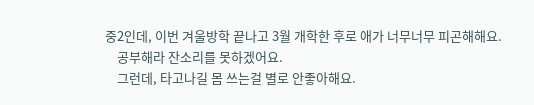중2인데, 이번 겨울방학 끝나고 3월 개학한 후로 애가 너무너무 피곤해해요.
    공부해라 잔소리를 못하겠어요.
    그런데, 타고나길 몸 쓰는걸 별로 안좋아해요.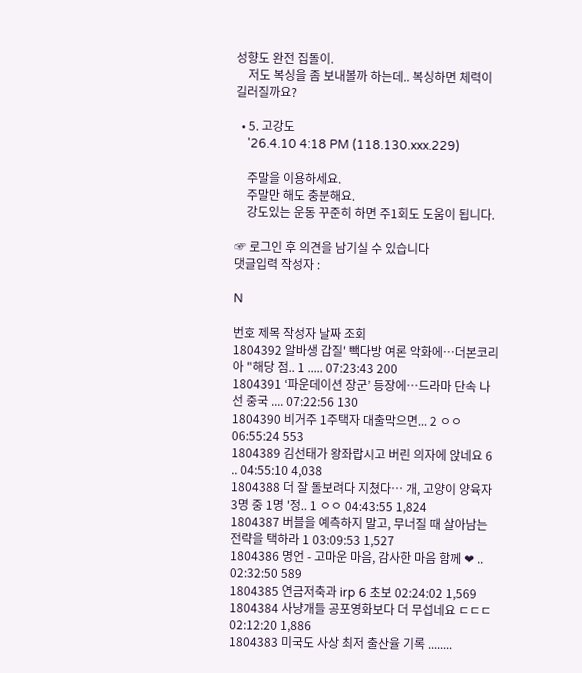성향도 완전 집돌이.
    저도 복싱을 좀 보내볼까 하는데.. 복싱하면 체력이 길러질까요?

  • 5. 고강도
    '26.4.10 4:18 PM (118.130.xxx.229)

    주말을 이용하세요.
    주말만 해도 충분해요.
    강도있는 운동 꾸준히 하면 주1회도 도움이 됩니다.

☞ 로그인 후 의견을 남기실 수 있습니다
댓글입력 작성자 :

N

번호 제목 작성자 날짜 조회
1804392 알바생 갑질' 빽다방 여론 악화에…더본코리아 "해당 점.. 1 ..... 07:23:43 200
1804391 ‘파운데이션 장군’ 등장에…드라마 단속 나선 중국 .... 07:22:56 130
1804390 비거주 1주택자 대출막으면... 2 ㅇㅇ 06:55:24 553
1804389 김선태가 왕좌랍시고 버린 의자에 앉네요 6 .. 04:55:10 4,038
1804388 더 잘 돌보려다 지쳤다… 개, 고양이 양육자 3명 중 1명 '정.. 1 ㅇㅇ 04:43:55 1,824
1804387 버블을 예측하지 말고, 무너질 때 살아남는 전략을 택하라 1 03:09:53 1,527
1804386 명언 - 고마운 마음, 감사한 마음 함께 ❤ .. 02:32:50 589
1804385 연금저축과 irp 6 초보 02:24:02 1,569
1804384 사냥개들 공포영화보다 더 무섭네요 ㄷㄷㄷ 02:12:20 1,886
1804383 미국도 사상 최저 출산율 기록 ........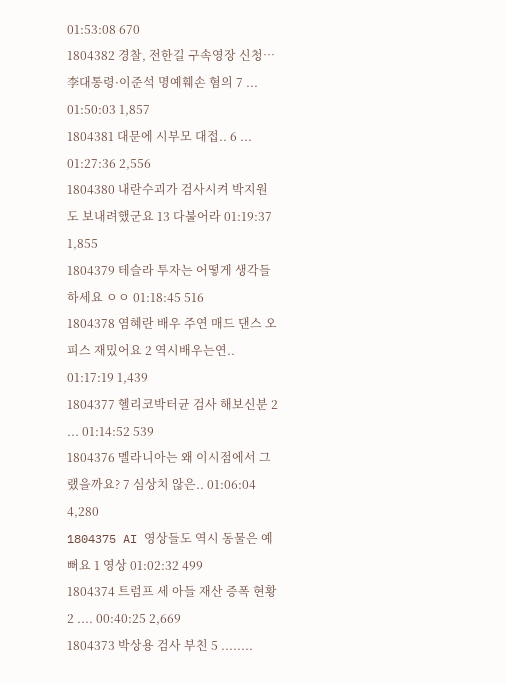01:53:08 670
1804382 경찰, 전한길 구속영장 신청…李대통령·이준석 명예훼손 혐의 7 ... 01:50:03 1,857
1804381 대문에 시부모 대접.. 6 ... 01:27:36 2,556
1804380 내란수괴가 검사시켜 박지원도 보내려했군요 13 다불어라 01:19:37 1,855
1804379 테슬라 투자는 어떻게 생각들하세요 ㅇㅇ 01:18:45 516
1804378 염혜란 배우 주연 매드 댄스 오피스 재밌어요 2 역시배우는연.. 01:17:19 1,439
1804377 헬리코박터균 검사 해보신분 2 ... 01:14:52 539
1804376 멜라니아는 왜 이시점에서 그랬을까요? 7 심상치 않은.. 01:06:04 4,280
1804375 AI 영상들도 역시 동물은 예뻐요 1 영상 01:02:32 499
1804374 트럼프 세 아들 재산 증폭 현황 2 .... 00:40:25 2,669
1804373 박상용 검사 부친 5 ........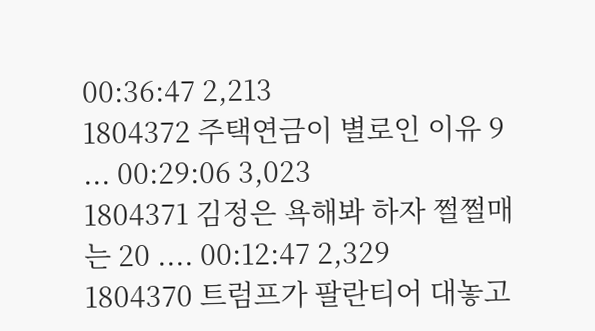00:36:47 2,213
1804372 주택연금이 별로인 이유 9 ... 00:29:06 3,023
1804371 김정은 욕해봐 하자 쩔쩔매는 20 .... 00:12:47 2,329
1804370 트럼프가 팔란티어 대놓고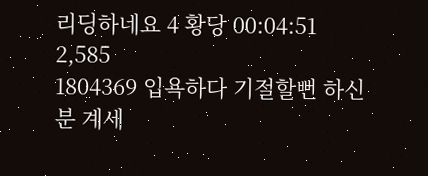리딩하네요 4 황당 00:04:51 2,585
1804369 입욕하다 기절할뻔 하신 분 계세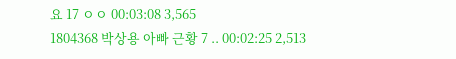요 17 ㅇㅇ 00:03:08 3,565
1804368 박상용 아빠 근황 7 .. 00:02:25 2,513